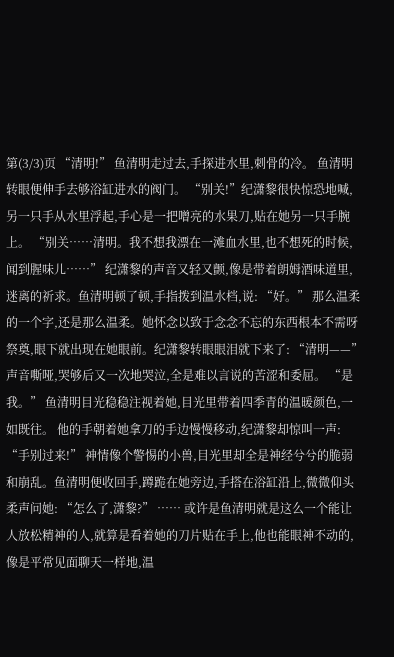第(3/3)页 “清明!” 鱼清明走过去,手探进水里,刺骨的冷。 鱼清明转眼便伸手去够浴缸进水的阀门。 “别关!”纪潇黎很快惊恐地喊,另一只手从水里浮起,手心是一把噌亮的水果刀,贴在她另一只手腕上。 “别关……清明。我不想我漂在一滩血水里,也不想死的时候,闻到腥味儿……” 纪潇黎的声音又轻又颤,像是带着朗姆酒味道里,迷离的祈求。鱼清明顿了顿,手指拨到温水档,说: “好。” 那么温柔的一个字,还是那么温柔。她怀念以致于念念不忘的东西根本不需呀祭奠,眼下就出现在她眼前。纪潇黎转眼眼泪就下来了: “清明——” 声音嘶哑,哭够后又一次地哭泣,全是难以言说的苦涩和委屈。 “是我。” 鱼清明目光稳稳注视着她,目光里带着四季青的温暖颜色,一如既往。 他的手朝着她拿刀的手边慢慢移动,纪潇黎却惊叫一声: “手别过来!” 神情像个警惕的小兽,目光里却全是神经兮兮的脆弱和崩乱。鱼清明便收回手,蹲跪在她旁边,手搭在浴缸沿上,微微仰头柔声问她: “怎么了,潇黎?” …… 或许是鱼清明就是这么一个能让人放松精神的人,就算是看着她的刀片贴在手上,他也能眼神不动的,像是平常见面聊天一样地,温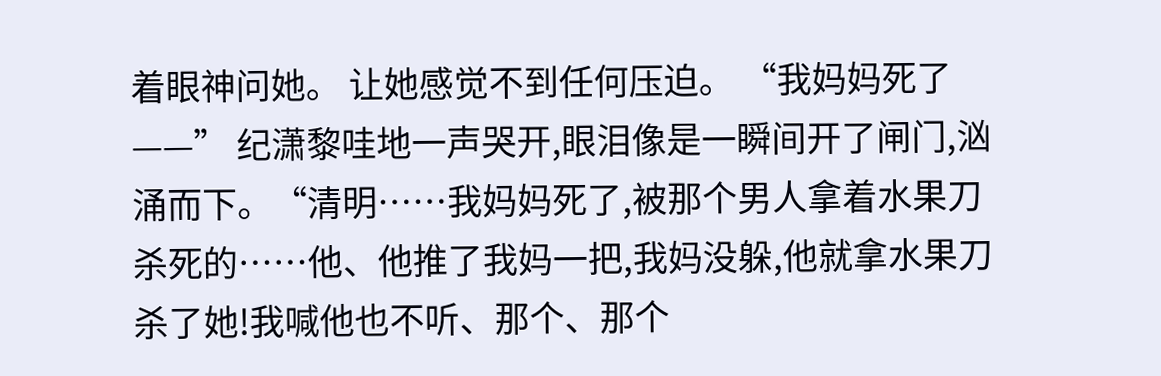着眼神问她。 让她感觉不到任何压迫。 “我妈妈死了——” 纪潇黎哇地一声哭开,眼泪像是一瞬间开了闸门,汹涌而下。“清明……我妈妈死了,被那个男人拿着水果刀杀死的……他、他推了我妈一把,我妈没躲,他就拿水果刀杀了她!我喊他也不听、那个、那个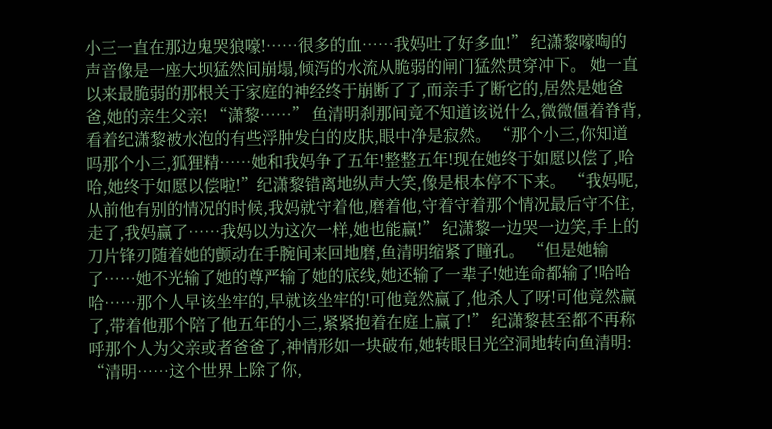小三一直在那边鬼哭狼嚎!……很多的血……我妈吐了好多血!” 纪潇黎嚎啕的声音像是一座大坝猛然间崩塌,倾泻的水流从脆弱的闸门猛然贯穿冲下。 她一直以来最脆弱的那根关于家庭的神经终于崩断了了,而亲手了断它的,居然是她爸爸,她的亲生父亲! “潇黎……” 鱼清明刹那间竟不知道该说什么,微微僵着脊背,看着纪潇黎被水泡的有些浮肿发白的皮肤,眼中净是寂然。 “那个小三,你知道吗那个小三,狐狸精……她和我妈争了五年!整整五年!现在她终于如愿以偿了,哈哈,她终于如愿以偿啦!”纪潇黎错离地纵声大笑,像是根本停不下来。 “我妈呢,从前他有别的情况的时候,我妈就守着他,磨着他,守着守着那个情况最后守不住,走了,我妈赢了……我妈以为这次一样,她也能赢!” 纪潇黎一边哭一边笑,手上的刀片锋刃随着她的颤动在手腕间来回地磨,鱼清明缩紧了瞳孔。 “但是她输了……她不光输了她的尊严输了她的底线,她还输了一辈子!她连命都输了!哈哈哈……那个人早该坐牢的,早就该坐牢的!可他竟然赢了,他杀人了呀!可他竟然赢了,带着他那个陪了他五年的小三,紧紧抱着在庭上赢了!” 纪潇黎甚至都不再称呼那个人为父亲或者爸爸了,神情形如一块破布,她转眼目光空洞地转向鱼清明: “清明……这个世界上除了你,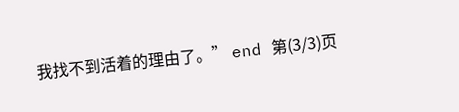我找不到活着的理由了。” end 第(3/3)页